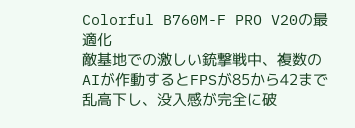Colorful B760M-F PRO V20の最適化
敵基地での激しい銃撃戦中、複数のAIが作動するとFPSが85から42まで乱高下し、没入感が完全に破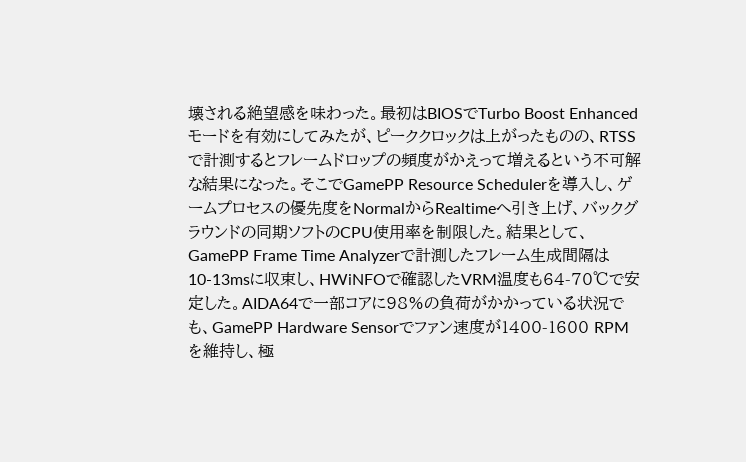壊される絶望感を味わった。最初はBIOSでTurbo Boost Enhancedモードを有効にしてみたが、ピーククロックは上がったものの、RTSSで計測するとフレームドロップの頻度がかえって増えるという不可解な結果になった。そこでGamePP Resource Schedulerを導入し、ゲームプロセスの優先度をNormalからRealtimeへ引き上げ、バックグラウンドの同期ソフトのCPU使用率を制限した。結果として、GamePP Frame Time Analyzerで計測したフレーム生成間隔は10-13msに収束し、HWiNFOで確認したVRM温度も64-70℃で安定した。AIDA64で一部コアに98%の負荷がかかっている状況でも、GamePP Hardware Sensorでファン速度が1400-1600 RPMを維持し、極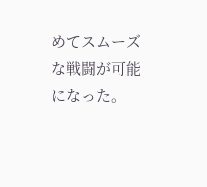めてスムーズな戦闘が可能になった。